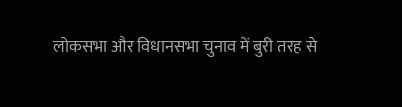लोकसभा और विधानसभा चुनाव में बुरी तरह से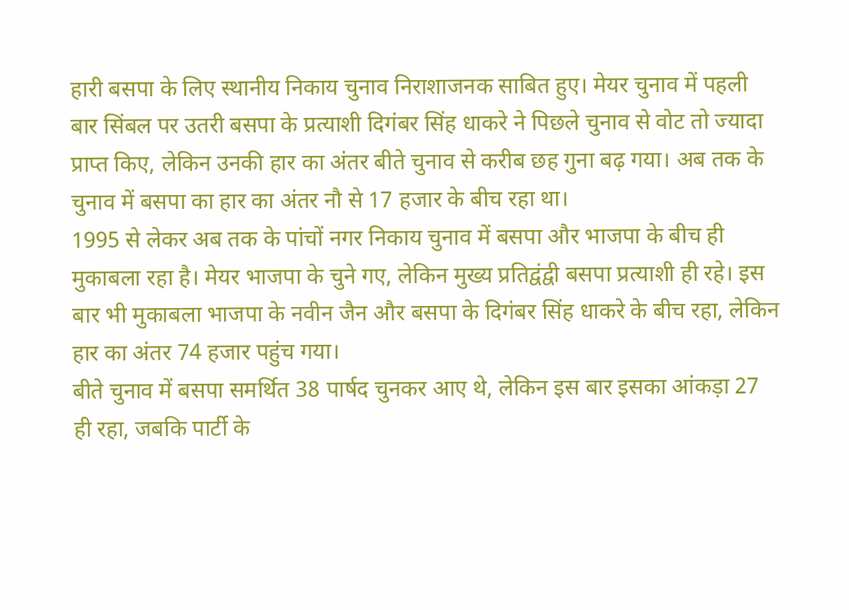हारी बसपा के लिए स्थानीय निकाय चुनाव निराशाजनक साबित हुए। मेयर चुनाव में पहली बार सिंबल पर उतरी बसपा के प्रत्याशी दिगंबर सिंह धाकरे ने पिछले चुनाव से वोट तो ज्यादा प्राप्त किए, लेकिन उनकी हार का अंतर बीते चुनाव से करीब छह गुना बढ़ गया। अब तक के चुनाव में बसपा का हार का अंतर नौ से 17 हजार के बीच रहा था।
1995 से लेकर अब तक के पांचों नगर निकाय चुनाव में बसपा और भाजपा के बीच ही मुकाबला रहा है। मेयर भाजपा के चुने गए, लेकिन मुख्य प्रतिद्वंद्वी बसपा प्रत्याशी ही रहे। इस बार भी मुकाबला भाजपा के नवीन जैन और बसपा के दिगंबर सिंह धाकरे के बीच रहा, लेकिन हार का अंतर 74 हजार पहुंच गया।
बीते चुनाव में बसपा समर्थित 38 पार्षद चुनकर आए थे, लेकिन इस बार इसका आंकड़ा 27 ही रहा, जबकि पार्टी के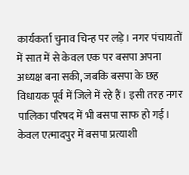कार्यकर्ता चुनाव चिन्ह पर लड़े। नगर पंचायतों में सात में से केवल एक पर बसपा अपना अध्यक्ष बना सकी, जबकि बसपा के छह विधायक पूर्व में जिले में रहे हैं। इसी तरह नगर पालिका परिषद में भी बसपा साफ हो गई। केवल एत्मादपुर में बसपा प्रत्याशी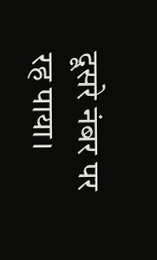दूसरे नंबर पर रह पाया।